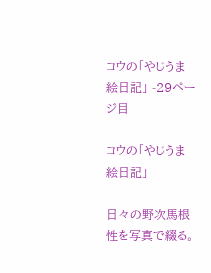コウの「やじうま絵日記」 -29ページ目

コウの「やじうま絵日記」

日々の野次馬根性を写真で綴る。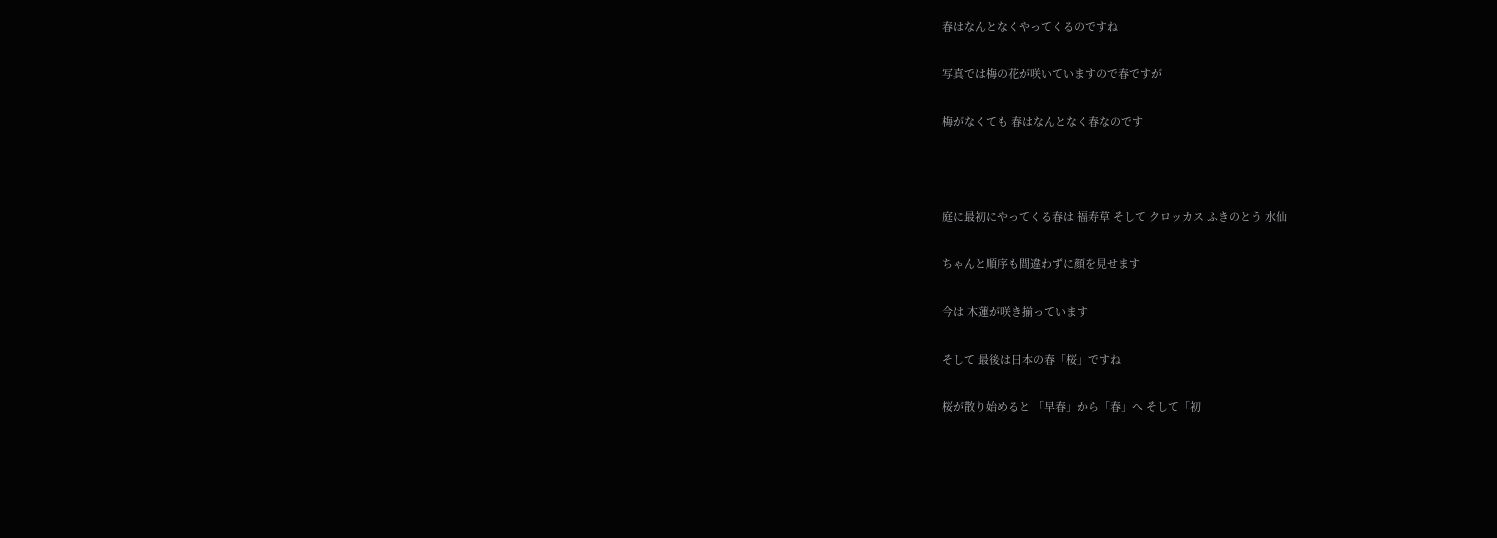春はなんとなくやってくるのですね

写真では梅の花が咲いていますので春ですが

梅がなくても 春はなんとなく春なのです



庭に最初にやってくる春は 福寿草 そして クロッカス ふきのとう 水仙

ちゃんと順序も間違わずに顔を見せます

今は 木蓮が咲き揃っています

そして 最後は日本の春「桜」ですね

桜が散り始めると 「早春」から「春」へ そして「初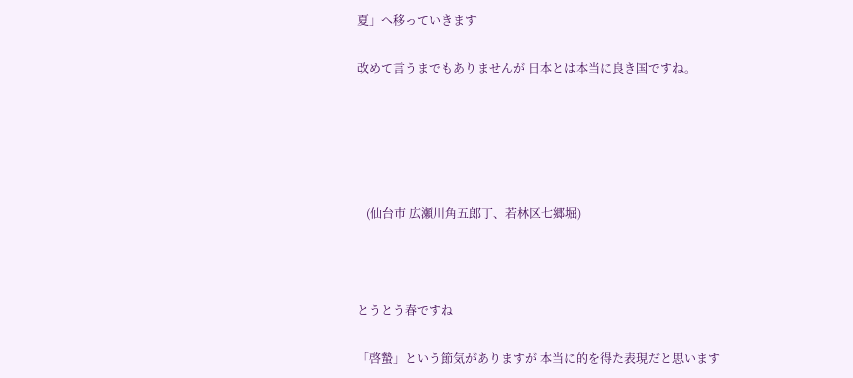夏」へ移っていきます

改めて言うまでもありませんが 日本とは本当に良き国ですね。





   (仙台市 広瀬川角五郎丁、若林区七郷堀)



とうとう春ですね

「啓蟄」という節気がありますが 本当に的を得た表現だと思います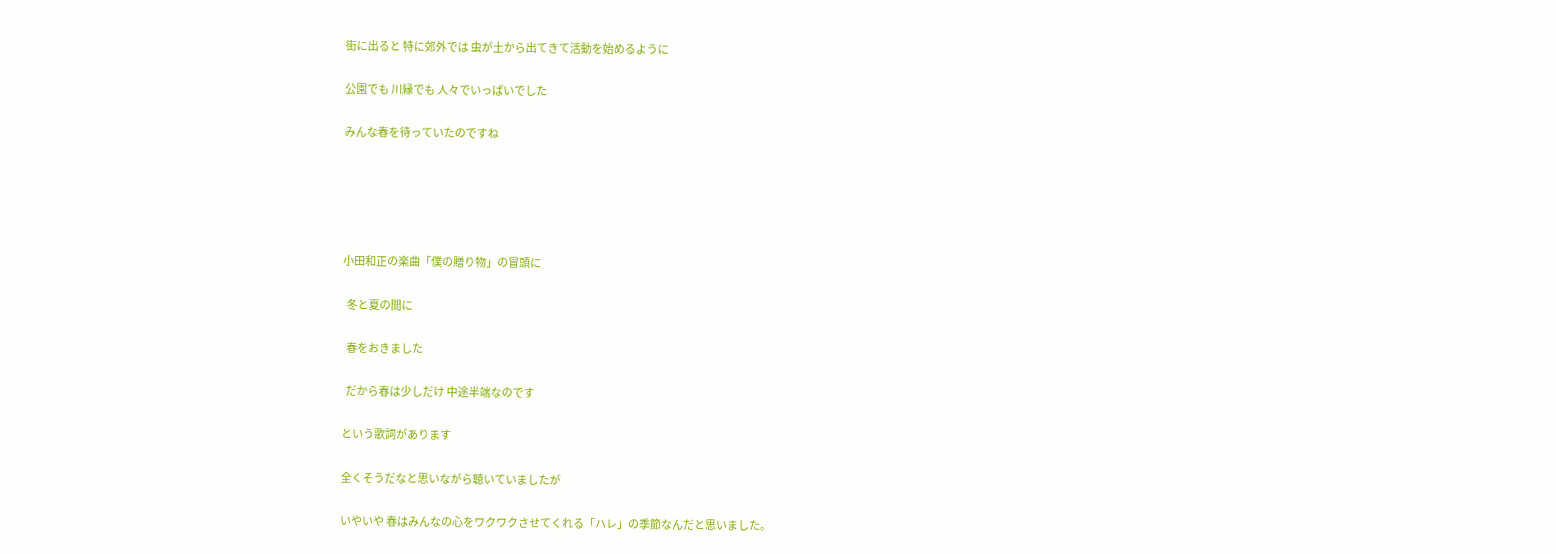街に出ると 特に郊外では 虫が土から出てきて活動を始めるように

公園でも 川縁でも 人々でいっぱいでした

みんな春を待っていたのですね





小田和正の楽曲「僕の贈り物」の冒頭に

  冬と夏の間に

  春をおきました

  だから春は少しだけ 中途半端なのです

という歌詞があります

全くそうだなと思いながら聴いていましたが

いやいや 春はみんなの心をワクワクさせてくれる「ハレ」の季節なんだと思いました。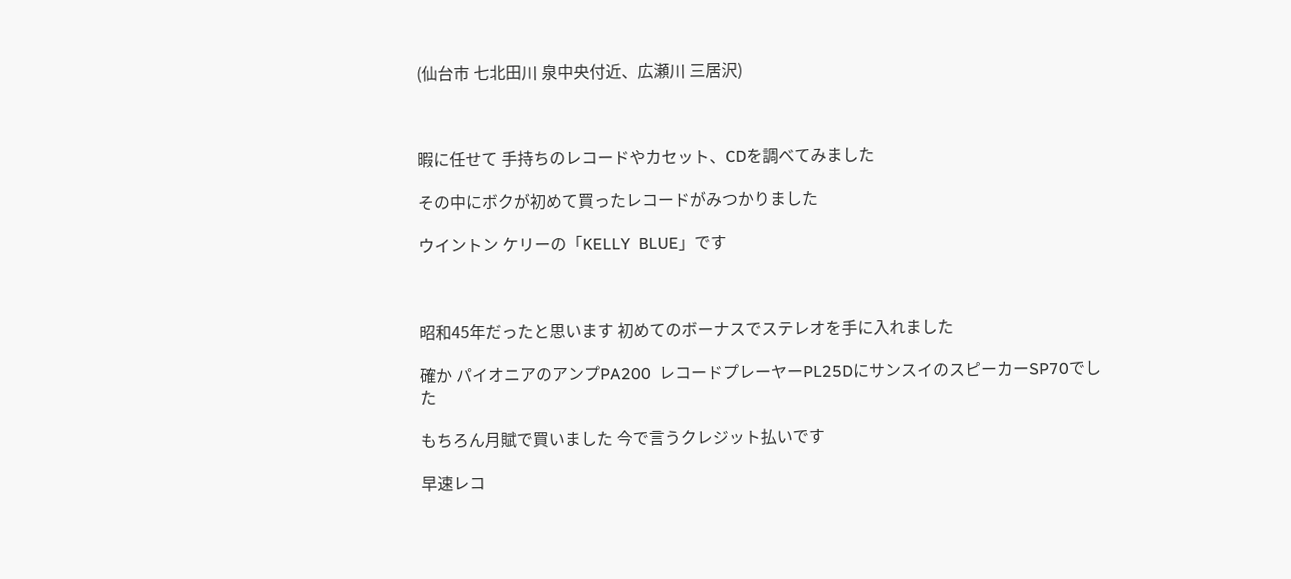(仙台市 七北田川 泉中央付近、広瀬川 三居沢)



暇に任せて 手持ちのレコードやカセット、CDを調べてみました

その中にボクが初めて買ったレコードがみつかりました

ウイントン ケリーの「KELLY  BLUE」です



昭和45年だったと思います 初めてのボーナスでステレオを手に入れました

確か パイオニアのアンプPA200  レコードプレーヤーPL25DにサンスイのスピーカーSP70でした

もちろん月賦で買いました 今で言うクレジット払いです

早速レコ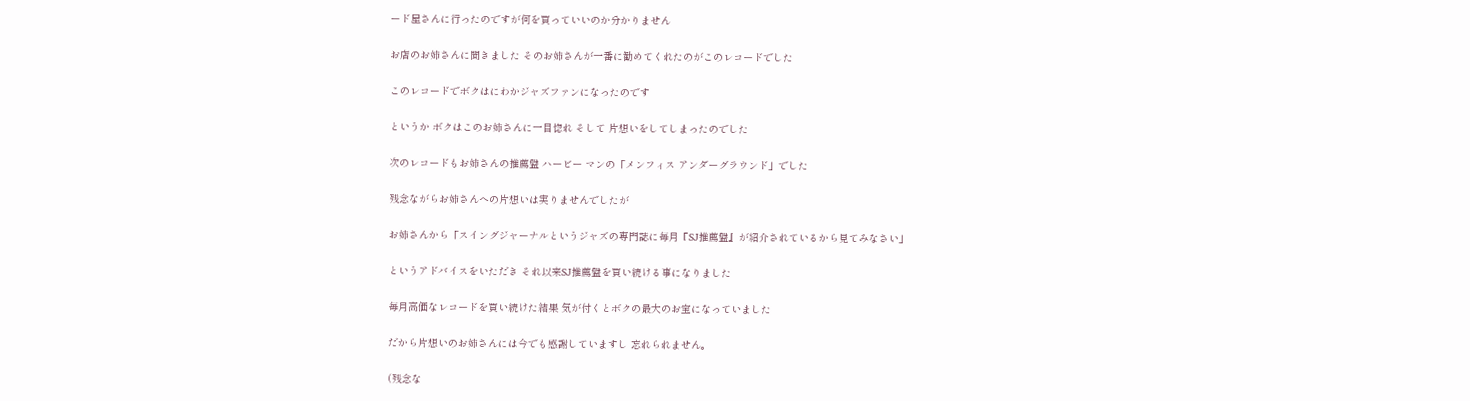ード屋さんに行ったのですが何を買っていいのか分かりません

お店のお姉さんに聞きました そのお姉さんが一番に勧めてくれたのがこのレコードでした

このレコードでボクはにわかジャズファンになったのです

というか ボクはこのお姉さんに一目惚れ そして 片想いをしてしまったのでした

次のレコードもお姉さんの推薦盤 ハービー マンの「メンフィス アンダーグラウンド」でした

残念ながらお姉さんへの片想いは実りませんでしたが

お姉さんから「スイングジャーナルというジャズの専門誌に毎月『SJ推薦盤』が紹介されているから見てみなさい」

というアドバイスをいただき それ以来SJ推薦盤を買い続ける事になりました

毎月高価なレコードを買い続けた結果 気が付くとボクの最大のお宝になっていました

だから片想いのお姉さんには今でも感謝していますし 忘れられません。

(残念な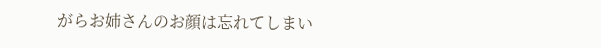がらお姉さんのお顔は忘れてしまい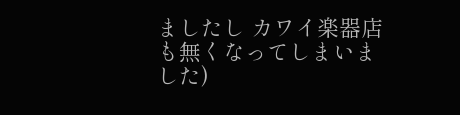ましたし カワイ楽器店も無くなってしまいました)